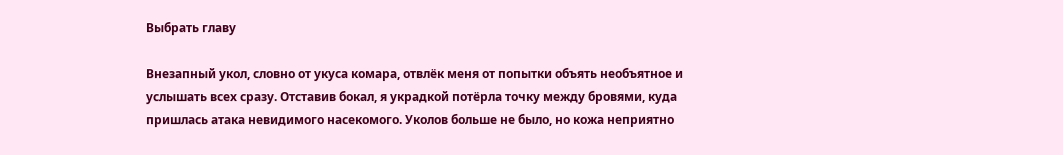Выбрать главу

Внезапный укол, словно от укуса комара, отвлёк меня от попытки объять необъятное и услышать всех сразу. Отставив бокал, я украдкой потёрла точку между бровями, куда пришлась атака невидимого насекомого. Уколов больше не было, но кожа неприятно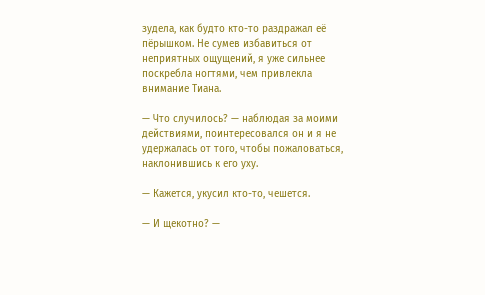зудела, как будто кто-то раздражал её пёрышком. Не сумев избавиться от неприятных ощущений, я уже сильнее поскребла ногтями, чем привлекла внимание Тиана.

— Что случилось? — наблюдая за моими действиями, поинтересовался он и я не удержалась от того, чтобы пожаловаться, наклонившись к его уху.

— Кажется, укусил кто-то, чешется.

— И щекотно? —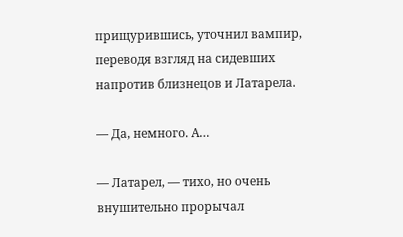прищурившись, уточнил вампир, переводя взгляд на сидевших напротив близнецов и Латарела.

— Да, немного. А…

— Латарел, — тихо, но очень внушительно прорычал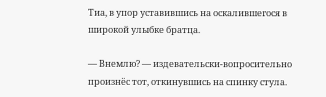Тиа, в упор уставившись на оскалившегося в широкой улыбке братца.

— Внемлю? — издевательски-вопросительно произнёс тот, откинувшись на спинку стула.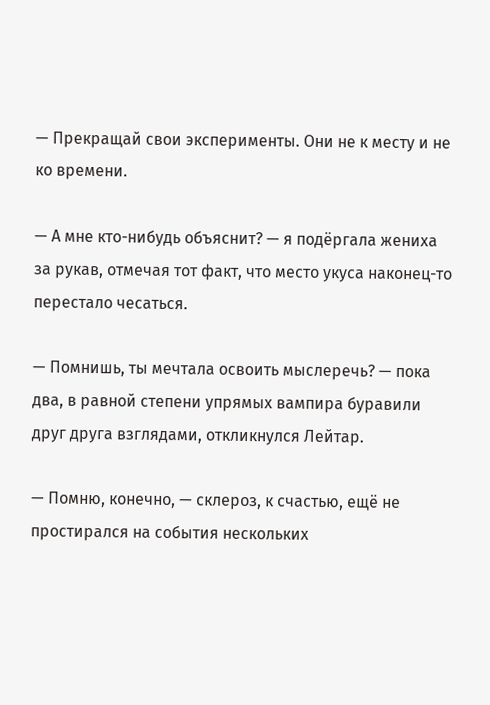— Прекращай свои эксперименты. Они не к месту и не ко времени.

— А мне кто-нибудь объяснит? — я подёргала жениха за рукав, отмечая тот факт, что место укуса наконец-то перестало чесаться.

— Помнишь, ты мечтала освоить мыслеречь? — пока два, в равной степени упрямых вампира буравили друг друга взглядами, откликнулся Лейтар.

— Помню, конечно, — склероз, к счастью, ещё не простирался на события нескольких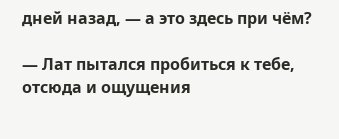дней назад, — а это здесь при чём?

— Лат пытался пробиться к тебе, отсюда и ощущения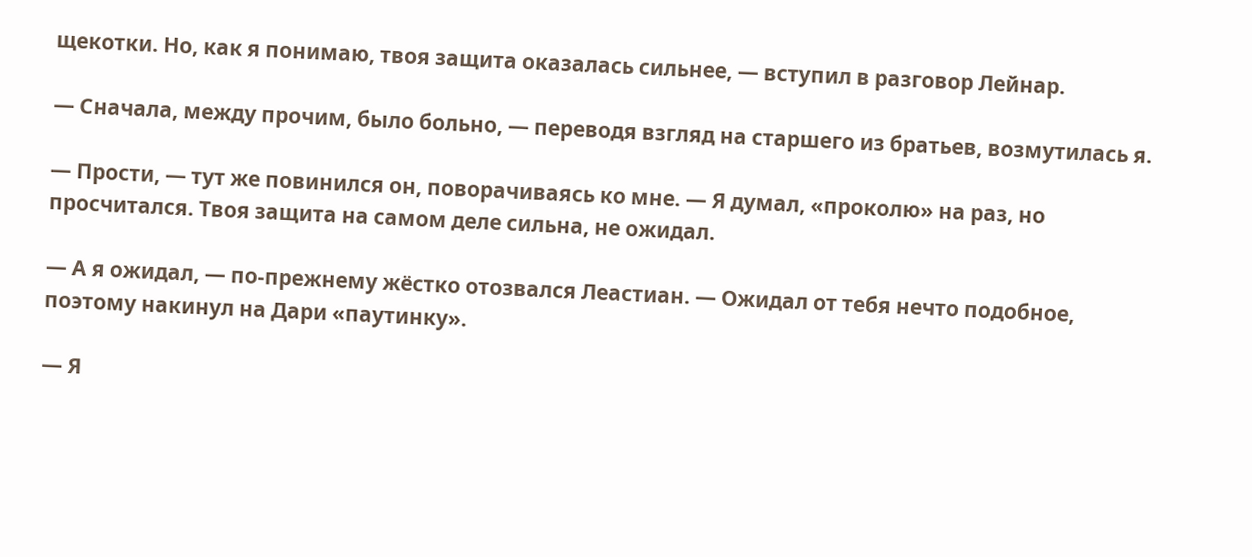щекотки. Но, как я понимаю, твоя защита оказалась сильнее, — вступил в разговор Лейнар.

— Сначала, между прочим, было больно, — переводя взгляд на старшего из братьев, возмутилась я.

— Прости, — тут же повинился он, поворачиваясь ко мне. — Я думал, «проколю» на раз, но просчитался. Твоя защита на самом деле сильна, не ожидал.

— А я ожидал, — по-прежнему жёстко отозвался Леастиан. — Ожидал от тебя нечто подобное, поэтому накинул на Дари «паутинку».

— Я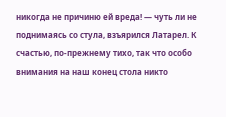никогда не причиню ей вреда! — чуть ли не поднимаясь со стула, взъярился Латарел. К счастью, по-прежнему тихо, так что особо внимания на наш конец стола никто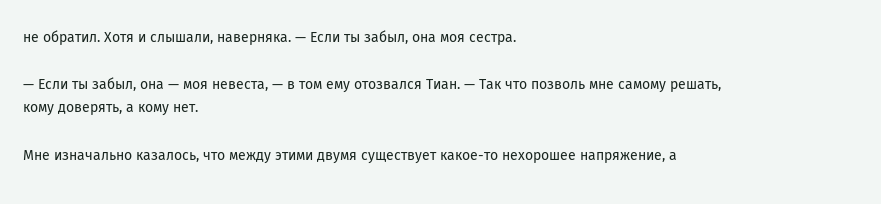не обратил. Хотя и слышали, наверняка. — Если ты забыл, она моя сестра.

— Если ты забыл, она — моя невеста, — в том ему отозвался Тиан. — Так что позволь мне самому решать, кому доверять, а кому нет.

Мне изначально казалось, что между этими двумя существует какое-то нехорошее напряжение, а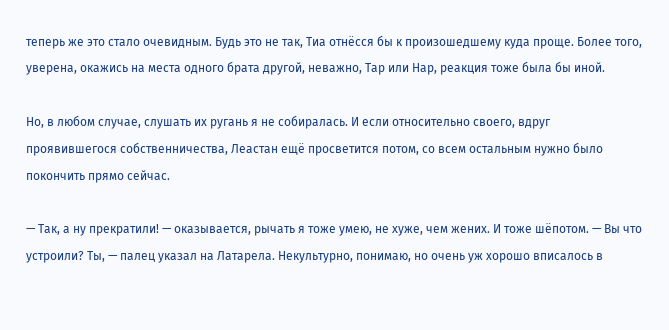теперь же это стало очевидным. Будь это не так, Тиа отнёсся бы к произошедшему куда проще. Более того, уверена, окажись на места одного брата другой, неважно, Тар или Нар, реакция тоже была бы иной.

Но, в любом случае, слушать их ругань я не собиралась. И если относительно своего, вдруг проявившегося собственничества, Леастан ещё просветится потом, со всем остальным нужно было покончить прямо сейчас.

— Так, а ну прекратили! — оказывается, рычать я тоже умею, не хуже, чем жених. И тоже шёпотом. — Вы что устроили? Ты, — палец указал на Латарела. Некультурно, понимаю, но очень уж хорошо вписалось в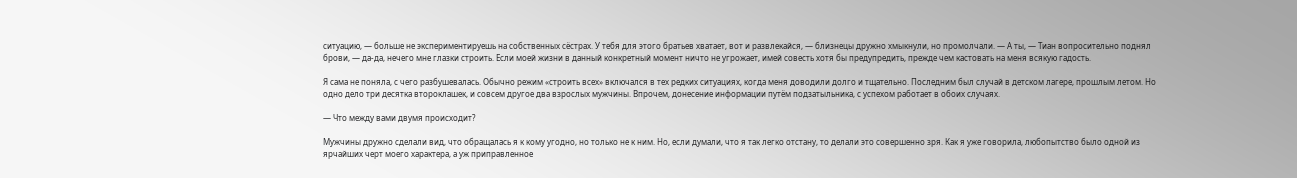ситуацию, — больше не экспериментируешь на собственных сёстрах. У тебя для этого братьев хватает, вот и развлекайся, — близнецы дружно хмыкнули, но промолчали. — А ты, — Тиан вопросительно поднял брови, — да-да, нечего мне глазки строить. Если моей жизни в данный конкретный момент ничто не угрожает, имей совесть хотя бы предупредить, прежде чем кастовать на меня всякую гадость.

Я сама не поняла, с чего разбушевалась. Обычно режим «строить всех» включался в тех редких ситуациях, когда меня доводили долго и тщательно. Последним был случай в детском лагере, прошлым летом. Но одно дело три десятка второклашек, и совсем другое два взрослых мужчины. Впрочем, донесение информации путём подзатыльника, с успехом работает в обоих случаях.

— Что между вами двумя происходит?

Мужчины дружно сделали вид, что обращалась я к кому угодно, но только не к ним. Но, если думали, что я так легко отстану, то делали это совершенно зря. Как я уже говорила, любопытство было одной из ярчайших черт моего характера, а уж приправленное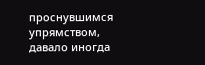проснувшимся упрямством, давало иногда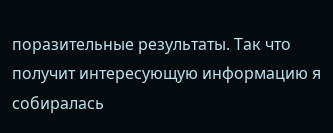поразительные результаты. Так что получит интересующую информацию я собиралась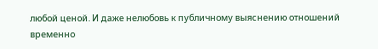любой ценой. И даже нелюбовь к публичному выяснению отношений временно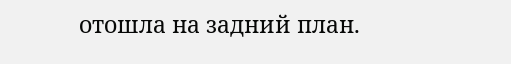отошла на задний план.